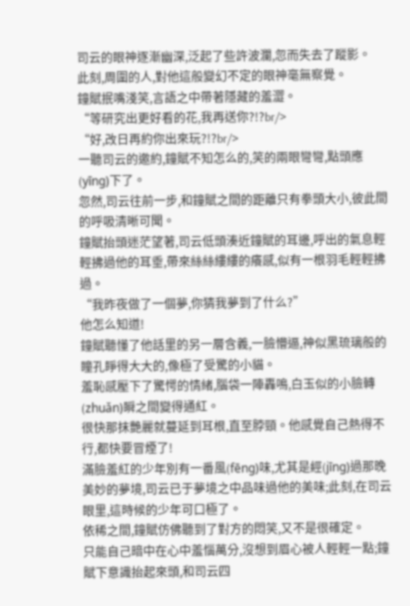司云的眼神逐漸幽深,泛起了些許波瀾,忽而失去了蹤影。
此刻,周圍的人,對他這般變幻不定的眼神毫無察覺。
鐘賦抿嘴淺笑,言語之中帶著隱藏的羞澀。
“等研究出更好看的花,我再送你?!?br/>
“好,改日再約你出來玩?!?br/>
一聽司云的邀約,鐘賦不知怎么的,笑的兩眼彎彎,點頭應(yīng)下了。
忽然,司云往前一步,和鐘賦之間的距離只有拳頭大小,彼此間的呼吸清晰可聞。
鐘賦抬頭迷茫望著,司云低頭湊近鐘賦的耳邊,呼出的氣息輕輕拂過他的耳垂,帶來絲絲縷縷的癢感,似有一根羽毛輕輕拂過。
“我昨夜做了一個夢,你猜我夢到了什么?”
他怎么知道!
鐘賦聽懂了他話里的另一層含義,一臉懵逼,神似黑琉璃般的瞳孔睜得大大的,像極了受驚的小貓。
羞恥感壓下了驚愕的情緒,腦袋一陣轟鳴,白玉似的小臉轉(zhuǎn)瞬之間變得通紅。
很快那抹艷麗就蔓延到耳根,直至脖頸。他感覺自己熱得不行,都快要冒煙了!
滿臉羞紅的少年別有一番風(fēng)味,尤其是經(jīng)過那晚美妙的夢境,司云已于夢境之中品味過他的美味;此刻,在司云眼里,這時候的少年可口極了。
依稀之間,鐘賦仿佛聽到了對方的悶笑,又不是很確定。
只能自己暗中在心中羞惱萬分,沒想到眉心被人輕輕一點;鐘賦下意識抬起來頭,和司云四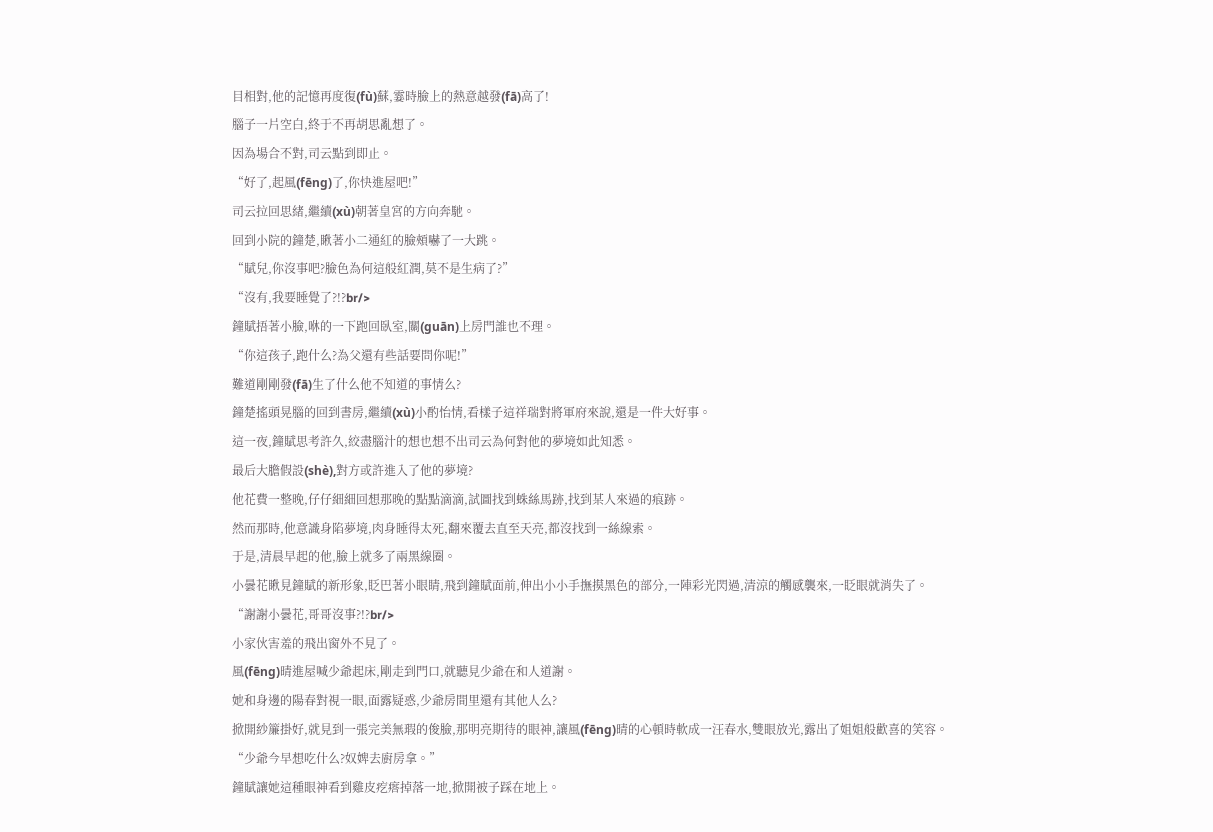目相對,他的記憶再度復(fù)蘇,霎時臉上的熱意越發(fā)高了!
腦子一片空白,終于不再胡思亂想了。
因為場合不對,司云點到即止。
“好了,起風(fēng)了,你快進屋吧!”
司云拉回思緒,繼續(xù)朝著皇宮的方向奔馳。
回到小院的鐘楚,瞅著小二通紅的臉頰嚇了一大跳。
“賦兒,你沒事吧?臉色為何這般紅潤,莫不是生病了?”
“沒有,我要睡覺了?!?br/>
鐘賦捂著小臉,咻的一下跑回臥室,關(guān)上房門誰也不理。
“你這孩子,跑什么?為父還有些話要問你呢!”
難道剛剛發(fā)生了什么他不知道的事情么?
鐘楚搖頭晃腦的回到書房,繼續(xù)小酌怡情,看樣子這祥瑞對將軍府來說,還是一件大好事。
這一夜,鐘賦思考許久,絞盡腦汁的想也想不出司云為何對他的夢境如此知悉。
最后大膽假設(shè),對方或許進入了他的夢境?
他花費一整晚,仔仔細細回想那晚的點點滴滴,試圖找到蛛絲馬跡,找到某人來過的痕跡。
然而那時,他意識身陷夢境,肉身睡得太死,翻來覆去直至天亮,都沒找到一絲線索。
于是,清晨早起的他,臉上就多了兩黑線圈。
小曇花瞅見鐘賦的新形象,眨巴著小眼睛,飛到鐘賦面前,伸出小小手撫摸黑色的部分,一陣彩光閃過,清涼的觸感襲來,一眨眼就消失了。
“謝謝小曇花,哥哥沒事?!?br/>
小家伙害羞的飛出窗外不見了。
風(fēng)晴進屋喊少爺起床,剛走到門口,就聽見少爺在和人道謝。
她和身邊的陽春對視一眼,面露疑惑,少爺房間里還有其他人么?
掀開紗簾掛好,就見到一張完美無瑕的俊臉,那明亮期待的眼神,讓風(fēng)晴的心頓時軟成一汪春水,雙眼放光,露出了姐姐般歡喜的笑容。
“少爺今早想吃什么?奴婢去廚房拿。”
鐘賦讓她這種眼神看到雞皮疙瘩掉落一地,掀開被子踩在地上。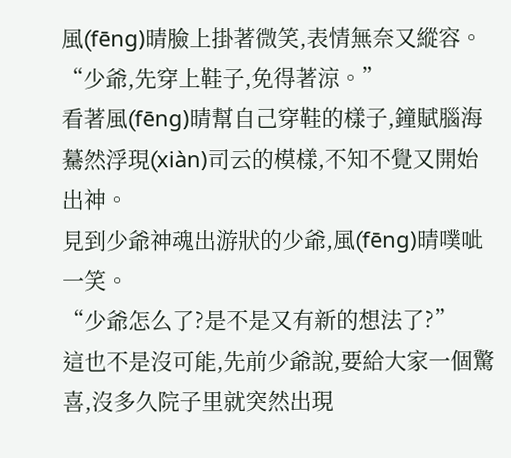風(fēng)晴臉上掛著微笑,表情無奈又縱容。
“少爺,先穿上鞋子,免得著涼。”
看著風(fēng)晴幫自己穿鞋的樣子,鐘賦腦海驀然浮現(xiàn)司云的模樣,不知不覺又開始出神。
見到少爺神魂出游狀的少爺,風(fēng)晴噗呲一笑。
“少爺怎么了?是不是又有新的想法了?”
這也不是沒可能,先前少爺說,要給大家一個驚喜,沒多久院子里就突然出現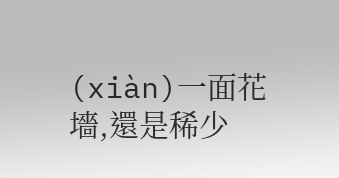(xiàn)一面花墻,還是稀少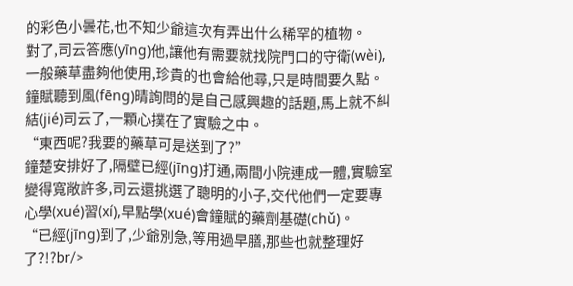的彩色小曇花,也不知少爺這次有弄出什么稀罕的植物。
對了,司云答應(yīng)他,讓他有需要就找院門口的守衛(wèi),一般藥草盡夠他使用,珍貴的也會給他尋,只是時間要久點。
鐘賦聽到風(fēng)晴詢問的是自己感興趣的話題,馬上就不糾結(jié)司云了,一顆心撲在了實驗之中。
“東西呢?我要的藥草可是送到了?”
鐘楚安排好了,隔壁已經(jīng)打通,兩間小院連成一體,實驗室變得寬敞許多,司云還挑選了聰明的小子,交代他們一定要專心學(xué)習(xí),早點學(xué)會鐘賦的藥劑基礎(chǔ)。
“已經(jīng)到了,少爺別急,等用過早膳,那些也就整理好了?!?br/>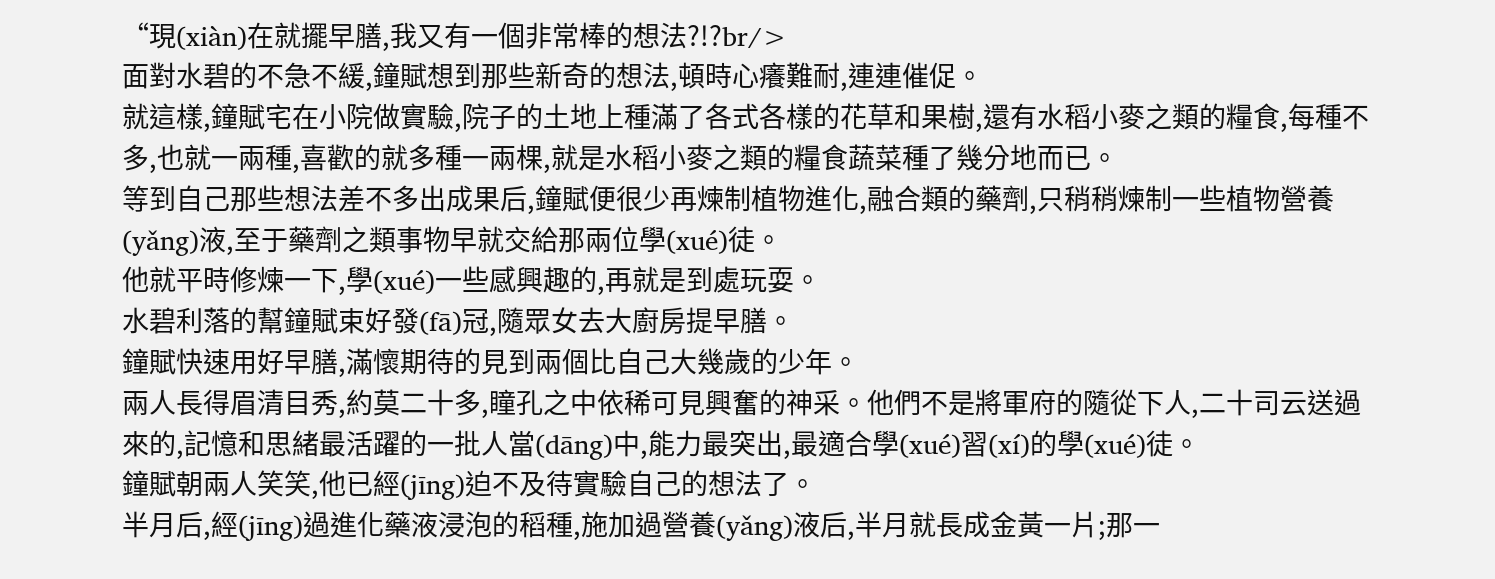“現(xiàn)在就擺早膳,我又有一個非常棒的想法?!?br/>
面對水碧的不急不緩,鐘賦想到那些新奇的想法,頓時心癢難耐,連連催促。
就這樣,鐘賦宅在小院做實驗,院子的土地上種滿了各式各樣的花草和果樹,還有水稻小麥之類的糧食,每種不多,也就一兩種,喜歡的就多種一兩棵,就是水稻小麥之類的糧食蔬菜種了幾分地而已。
等到自己那些想法差不多出成果后,鐘賦便很少再煉制植物進化,融合類的藥劑,只稍稍煉制一些植物營養(yǎng)液,至于藥劑之類事物早就交給那兩位學(xué)徒。
他就平時修煉一下,學(xué)一些感興趣的,再就是到處玩耍。
水碧利落的幫鐘賦束好發(fā)冠,隨眾女去大廚房提早膳。
鐘賦快速用好早膳,滿懷期待的見到兩個比自己大幾歲的少年。
兩人長得眉清目秀,約莫二十多,瞳孔之中依稀可見興奮的神采。他們不是將軍府的隨從下人,二十司云送過來的,記憶和思緒最活躍的一批人當(dāng)中,能力最突出,最適合學(xué)習(xí)的學(xué)徒。
鐘賦朝兩人笑笑,他已經(jīng)迫不及待實驗自己的想法了。
半月后,經(jīng)過進化藥液浸泡的稻種,施加過營養(yǎng)液后,半月就長成金黃一片;那一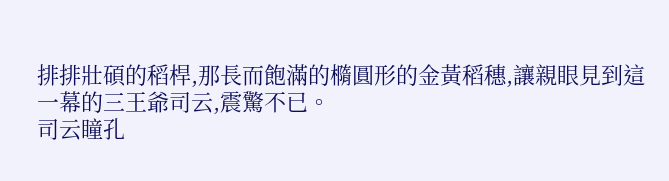排排壯碩的稻桿,那長而飽滿的橢圓形的金黃稻穗,讓親眼見到這一幕的三王爺司云,震驚不已。
司云瞳孔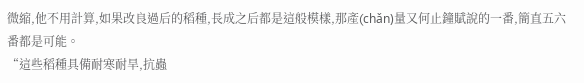微縮,他不用計算,如果改良過后的稻種,長成之后都是這般模樣,那產(chǎn)量又何止鐘賦說的一番,簡直五六番都是可能。
“這些稻種具備耐寒耐旱,抗蟲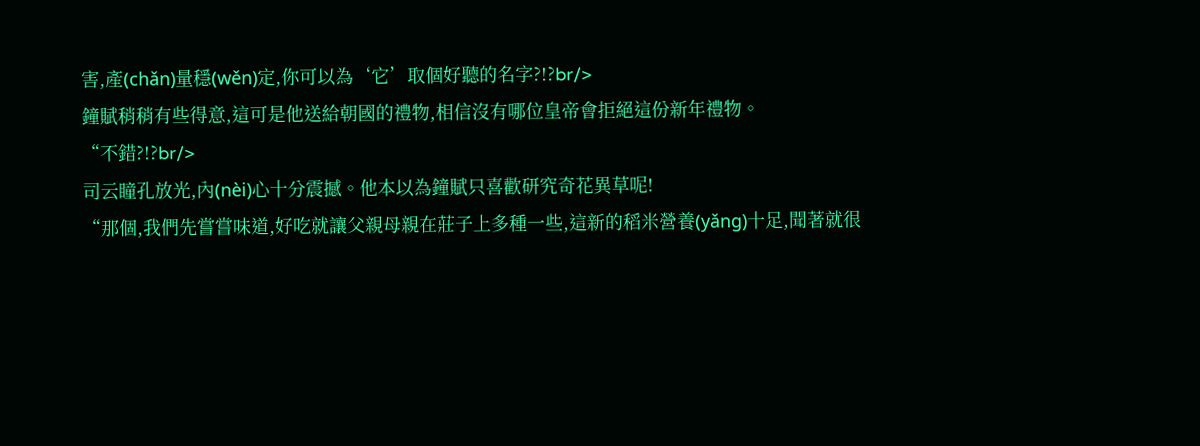害,產(chǎn)量穩(wěn)定,你可以為‘它’取個好聽的名字?!?br/>
鐘賦稍稍有些得意,這可是他送給朝國的禮物,相信沒有哪位皇帝會拒絕這份新年禮物。
“不錯?!?br/>
司云瞳孔放光,內(nèi)心十分震撼。他本以為鐘賦只喜歡研究奇花異草呢!
“那個,我們先嘗嘗味道,好吃就讓父親母親在莊子上多種一些,這新的稻米營養(yǎng)十足,聞著就很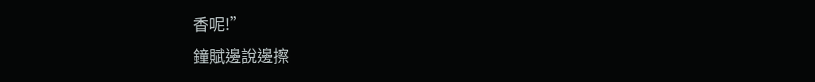香呢!”
鐘賦邊說邊擦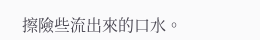擦險些流出來的口水。